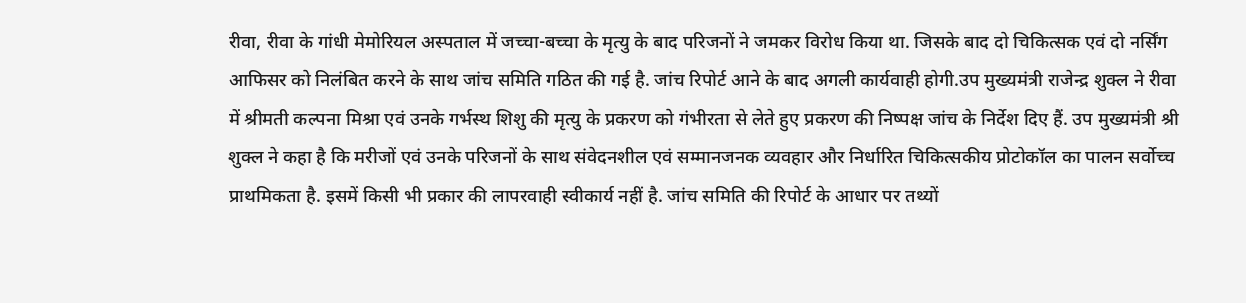रीवा, रीवा के गांधी मेमोरियल अस्पताल में जच्चा-बच्चा के मृत्यु के बाद परिजनों ने जमकर विरोध किया था. जिसके बाद दो चिकित्सक एवं दो नर्सिंग आफिसर को निलंबित करने के साथ जांच समिति गठित की गई है. जांच रिपोर्ट आने के बाद अगली कार्यवाही होगी.उप मुख्यमंत्री राजेन्द्र शुक्ल ने रीवा में श्रीमती कल्पना मिश्रा एवं उनके गर्भस्थ शिशु की मृत्यु के प्रकरण को गंभीरता से लेते हुए प्रकरण की निष्पक्ष जांच के निर्देश दिए हैं. उप मुख्यमंत्री श्री शुक्ल ने कहा है कि मरीजों एवं उनके परिजनों के साथ संवेदनशील एवं सम्मानजनक व्यवहार और निर्धारित चिकित्सकीय प्रोटोकॉल का पालन सर्वोच्च प्राथमिकता है. इसमें किसी भी प्रकार की लापरवाही स्वीकार्य नहीं है. जांच समिति की रिपोर्ट के आधार पर तथ्यों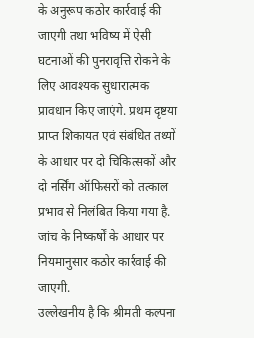के अनुरूप कठोर कार्रवाई की जाएगी तथा भविष्य में ऐसी घटनाओं की पुनरावृत्ति रोकने के लिए आवश्यक सुधारात्मक प्रावधान किए जाएंगे. प्रथम दृष्टया प्राप्त शिकायत एवं संबंधित तथ्यों के आधार पर दो चिकित्सकों और दो नर्सिंग ऑफिसरों को तत्काल प्रभाव से निलंबित किया गया है. जांच के निष्कर्षों के आधार पर नियमानुसार कठोर कार्रवाई की जाएगी.
उल्लेखनीय है कि श्रीमती कल्पना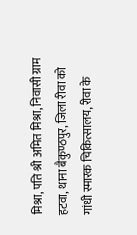मिश्रा, पति श्री अमित मिश्रा, निवासी ग्राम हटवा, थाना बैकुण्ठपुर, जिला रीवा को गांधी स्मारक चिकित्सालय, रीवा के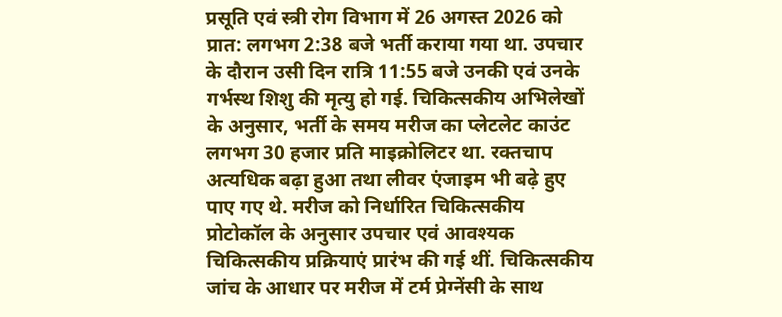प्रसूति एवं स्त्री रोग विभाग में 26 अगस्त 2026 को प्रात: लगभग 2:38 बजे भर्ती कराया गया था. उपचार के दौरान उसी दिन रात्रि 11:55 बजे उनकी एवं उनके गर्भस्थ शिशु की मृत्यु हो गई. चिकित्सकीय अभिलेखों के अनुसार, भर्ती के समय मरीज का प्लेटलेट काउंट लगभग 30 हजार प्रति माइक्रोलिटर था. रक्तचाप अत्यधिक बढ़ा हुआ तथा लीवर एंजाइम भी बढ़े हुए पाए गए थे. मरीज को निर्धारित चिकित्सकीय प्रोटोकॉल के अनुसार उपचार एवं आवश्यक चिकित्सकीय प्रक्रियाएं प्रारंभ की गई थीं. चिकित्सकीय जांच के आधार पर मरीज में टर्म प्रेग्नेंसी के साथ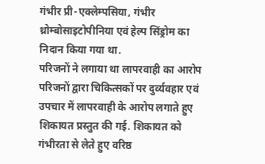गंभीर प्री-एक्लेम्पसिया, गंभीर थ्रोम्बोसाइटोपीनिया एवं हेल्प सिंड्रोम का निदान किया गया था.
परिजनों ने लगाया था लापरवाही का आरोप
परिजनों द्वारा चिकित्सकों पर दुर्व्यवहार एवं उपचार में लापरवाही के आरोप लगाते हुए शिकायत प्रस्तुत की गई. शिकायत को गंभीरता से लेते हुए वरिष्ठ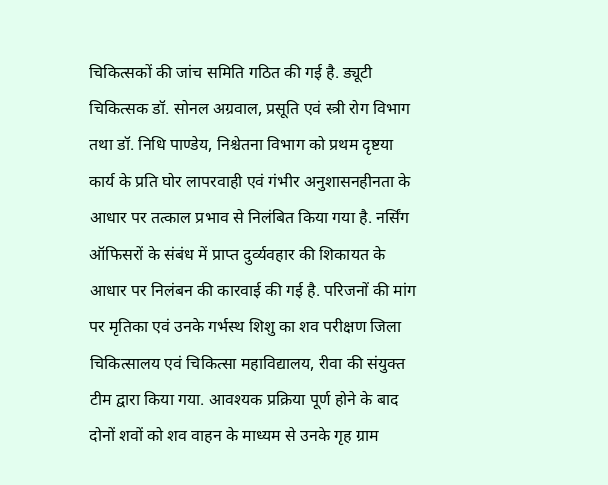चिकित्सकों की जांच समिति गठित की गई है. ड्यूटी चिकित्सक डॉ. सोनल अग्रवाल, प्रसूति एवं स्त्री रोग विभाग तथा डॉ. निधि पाण्डेय, निश्चेतना विभाग को प्रथम दृष्टया कार्य के प्रति घोर लापरवाही एवं गंभीर अनुशासनहीनता के आधार पर तत्काल प्रभाव से निलंबित किया गया है. नर्सिंग ऑफिसरों के संबंध में प्राप्त दुर्व्यवहार की शिकायत के आधार पर निलंबन की कारवाई की गई है. परिजनों की मांग पर मृतिका एवं उनके गर्भस्थ शिशु का शव परीक्षण जिला चिकित्सालय एवं चिकित्सा महाविद्यालय, रीवा की संयुक्त टीम द्वारा किया गया. आवश्यक प्रक्रिया पूर्ण होने के बाद दोनों शवों को शव वाहन के माध्यम से उनके गृह ग्राम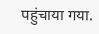पहुंचाया गया.